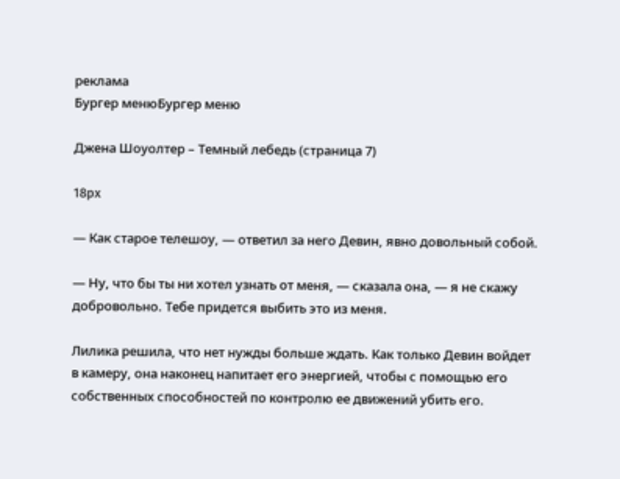реклама
Бургер менюБургер меню

Джена Шоуолтер – Темный лебедь (страница 7)

18px

— Как старое телешоу, — ответил за него Девин, явно довольный собой.

— Ну, что бы ты ни хотел узнать от меня, — сказала она, — я не скажу добровольно. Тебе придется выбить это из меня.

Лилика решила, что нет нужды больше ждать. Как только Девин войдет в камеру, она наконец напитает его энергией, чтобы с помощью его собственных способностей по контролю ее движений убить его.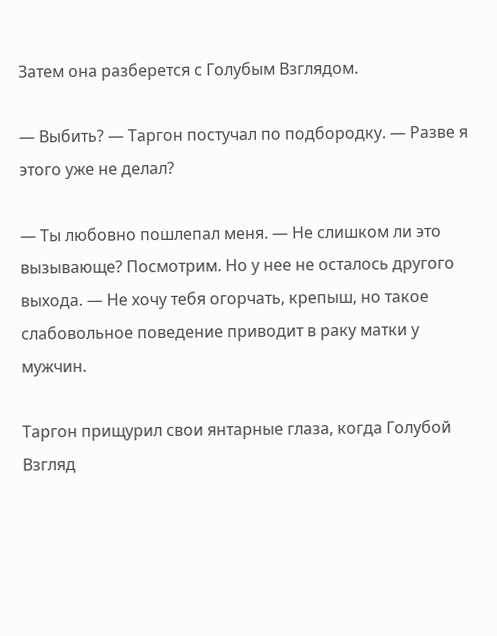Затем она разберется с Голубым Взглядом.

— Выбить? — Таргон постучал по подбородку. — Разве я этого уже не делал?

— Ты любовно пошлепал меня. — Не слишком ли это вызывающе? Посмотрим. Но у нее не осталось другого выхода. — Не хочу тебя огорчать, крепыш, но такое слабовольное поведение приводит в раку матки у мужчин.

Таргон прищурил свои янтарные глаза, когда Голубой Взгляд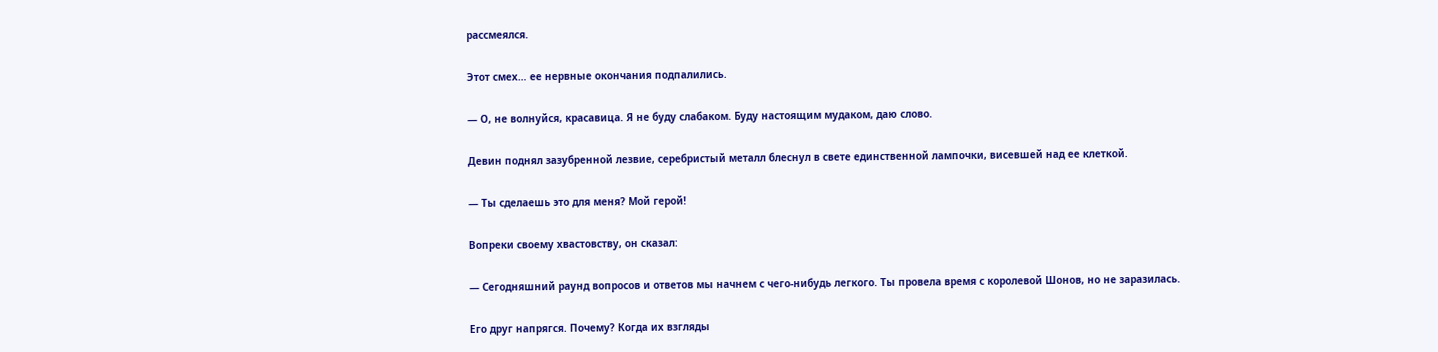рассмеялся.

Этот смех… ее нервные окончания подпалились.

— О, не волнуйся, красавица. Я не буду слабаком. Буду настоящим мудаком, даю слово.

Девин поднял зазубренной лезвие, серебристый металл блеснул в свете единственной лампочки, висевшей над ее клеткой.

— Ты сделаешь это для меня? Мой герой!

Вопреки своему хвастовству, он сказал:

— Сегодняшний раунд вопросов и ответов мы начнем с чего-нибудь легкого. Ты провела время с королевой Шонов, но не заразилась.

Его друг напрягся. Почему? Когда их взгляды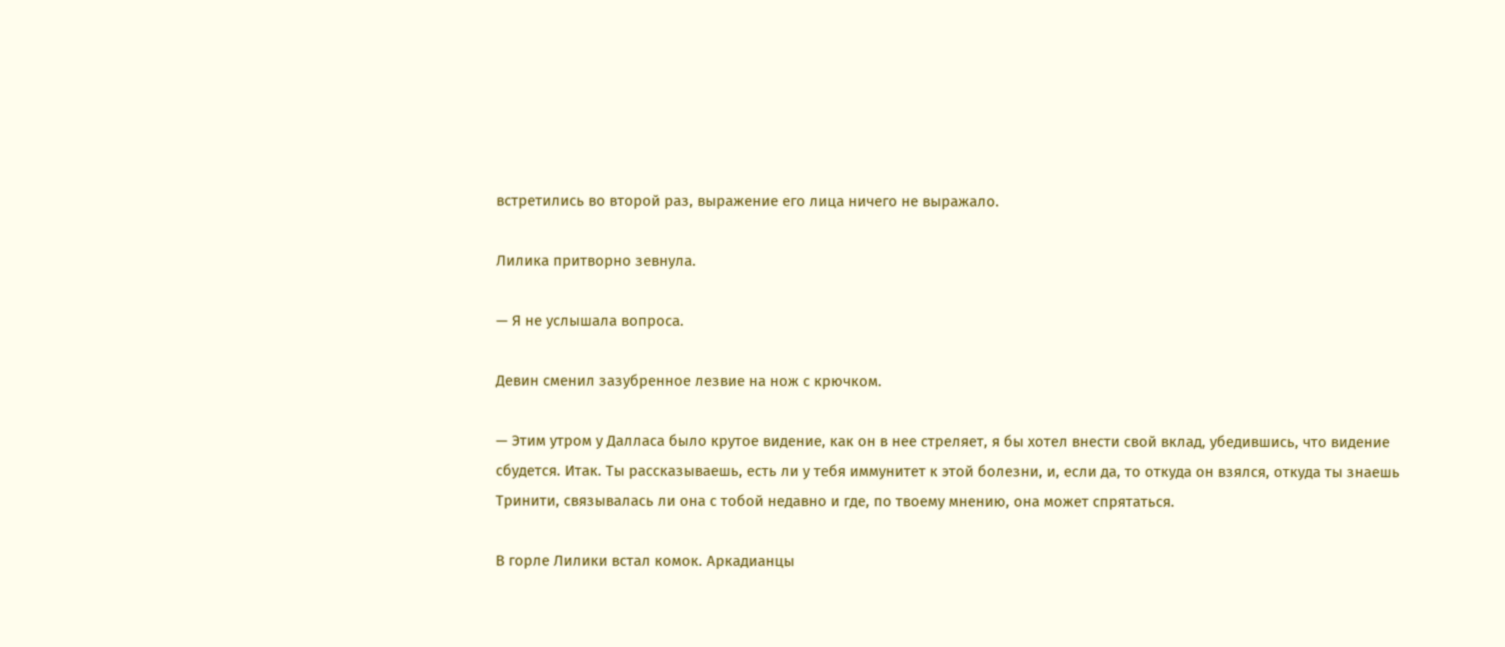встретились во второй раз, выражение его лица ничего не выражало.

Лилика притворно зевнула.

— Я не услышала вопроса.

Девин сменил зазубренное лезвие на нож с крючком.

— Этим утром у Далласа было крутое видение, как он в нее стреляет, я бы хотел внести свой вклад, убедившись, что видение сбудется. Итак. Ты рассказываешь, есть ли у тебя иммунитет к этой болезни, и, если да, то откуда он взялся, откуда ты знаешь Тринити, связывалась ли она с тобой недавно и где, по твоему мнению, она может спрятаться.

В горле Лилики встал комок. Аркадианцы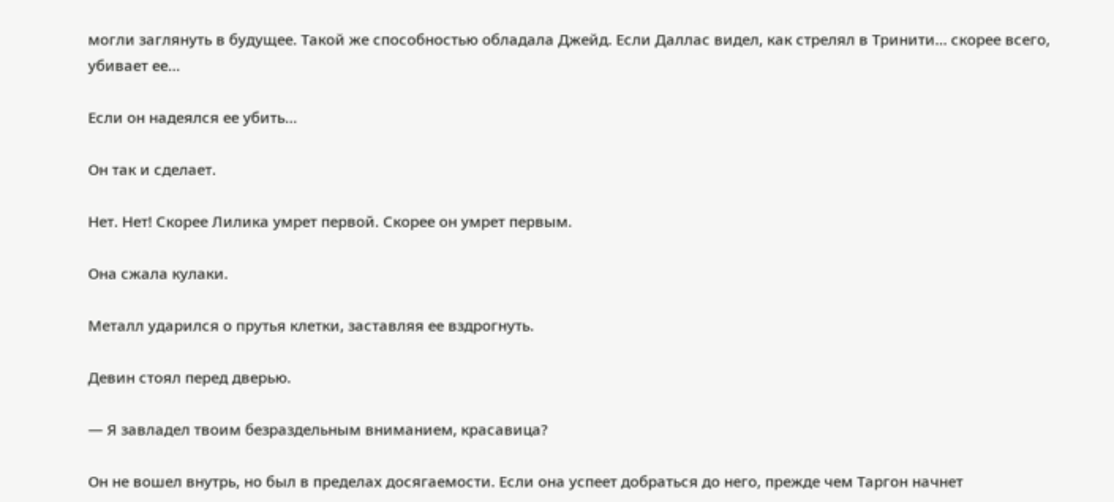могли заглянуть в будущее. Такой же способностью обладала Джейд. Если Даллас видел, как стрелял в Тринити… скорее всего, убивает ее…

Если он надеялся ее убить…

Он так и сделает.

Нет. Нет! Скорее Лилика умрет первой. Скорее он умрет первым.

Она сжала кулаки.

Металл ударился о прутья клетки, заставляя ее вздрогнуть.

Девин стоял перед дверью.

— Я завладел твоим безраздельным вниманием, красавица?

Он не вошел внутрь, но был в пределах досягаемости. Если она успеет добраться до него, прежде чем Таргон начнет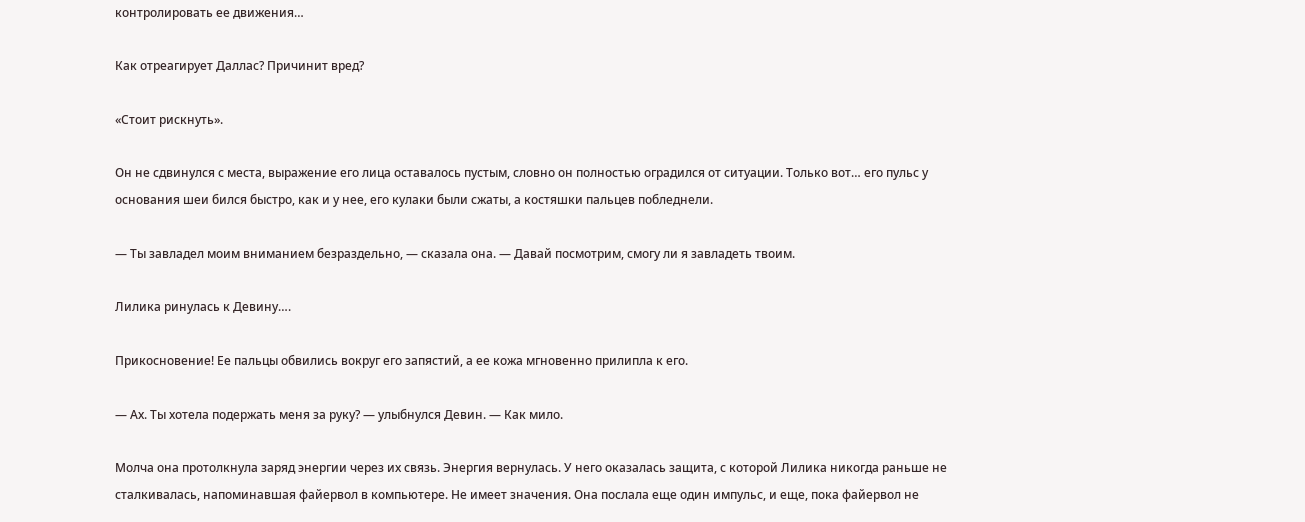контролировать ее движения…

Как отреагирует Даллас? Причинит вред?

«Стоит рискнуть».

Он не сдвинулся с места, выражение его лица оставалось пустым, словно он полностью оградился от ситуации. Только вот… его пульс у основания шеи бился быстро, как и у нее, его кулаки были сжаты, а костяшки пальцев побледнели.

— Ты завладел моим вниманием безраздельно, — сказала она. — Давай посмотрим, смогу ли я завладеть твоим.

Лилика ринулась к Девину….

Прикосновение! Ее пальцы обвились вокруг его запястий, а ее кожа мгновенно прилипла к его.

— Ах. Ты хотела подержать меня за руку? — улыбнулся Девин. — Как мило.

Молча она протолкнула заряд энергии через их связь. Энергия вернулась. У него оказалась защита, с которой Лилика никогда раньше не сталкивалась, напоминавшая файервол в компьютере. Не имеет значения. Она послала еще один импульс, и еще, пока файервол не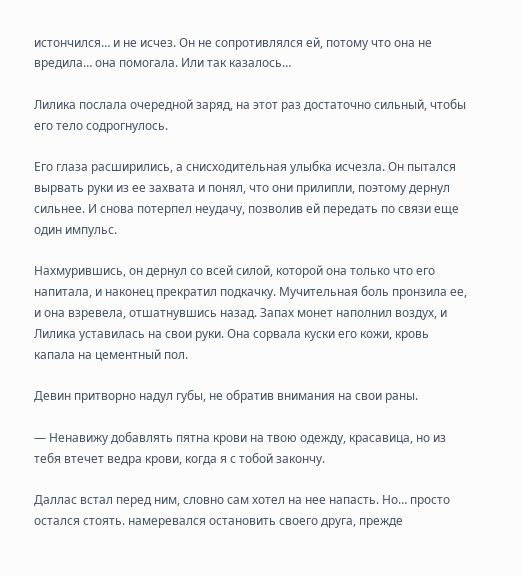истончился… и не исчез. Он не сопротивлялся ей, потому что она не вредила… она помогала. Или так казалось…

Лилика послала очередной заряд, на этот раз достаточно сильный, чтобы его тело содрогнулось.

Его глаза расширились, а снисходительная улыбка исчезла. Он пытался вырвать руки из ее захвата и понял, что они прилипли, поэтому дернул сильнее. И снова потерпел неудачу, позволив ей передать по связи еще один импульс.

Нахмурившись, он дернул со всей силой, которой она только что его напитала, и наконец прекратил подкачку. Мучительная боль пронзила ее, и она взревела, отшатнувшись назад. Запах монет наполнил воздух, и Лилика уставилась на свои руки. Она сорвала куски его кожи, кровь капала на цементный пол.

Девин притворно надул губы, не обратив внимания на свои раны.

— Ненавижу добавлять пятна крови на твою одежду, красавица, но из тебя втечет ведра крови, когда я с тобой закончу.

Даллас встал перед ним, словно сам хотел на нее напасть. Но… просто остался стоять. намеревался остановить своего друга, прежде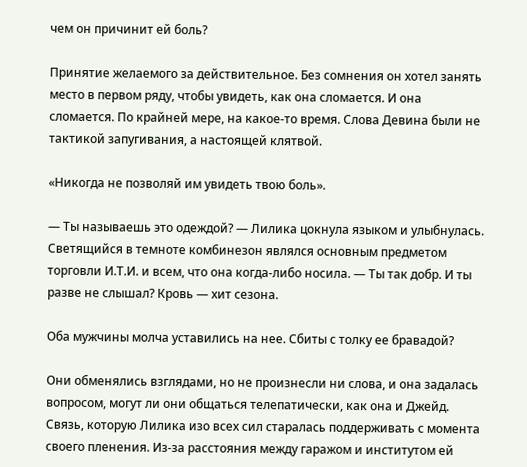чем он причинит ей боль?

Принятие желаемого за действительное. Без сомнения он хотел занять место в первом ряду, чтобы увидеть, как она сломается. И она сломается. По крайней мере, на какое-то время. Слова Девина были не тактикой запугивания, а настоящей клятвой.

«Никогда не позволяй им увидеть твою боль».

— Ты называешь это одеждой? — Лилика цокнула языком и улыбнулась. Светящийся в темноте комбинезон являлся основным предметом торговли И.Т.И. и всем, что она когда-либо носила. — Ты так добр. И ты разве не слышал? Кровь — хит сезона.

Оба мужчины молча уставились на нее. Сбиты с толку ее бравадой?

Они обменялись взглядами, но не произнесли ни слова, и она задалась вопросом, могут ли они общаться телепатически, как она и Джейд. Связь, которую Лилика изо всех сил старалась поддерживать с момента своего пленения. Из-за расстояния между гаражом и институтом ей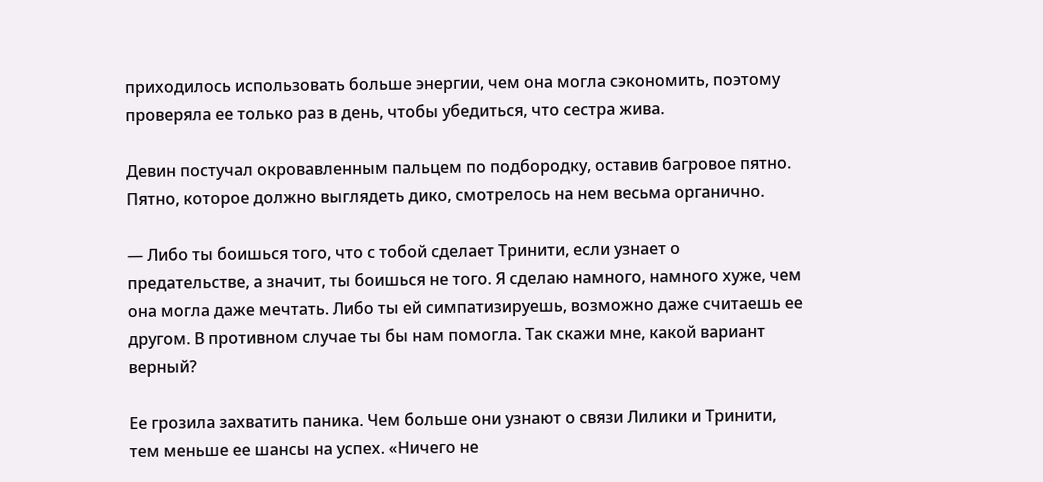приходилось использовать больше энергии, чем она могла сэкономить, поэтому проверяла ее только раз в день, чтобы убедиться, что сестра жива.

Девин постучал окровавленным пальцем по подбородку, оставив багровое пятно. Пятно, которое должно выглядеть дико, смотрелось на нем весьма органично.

— Либо ты боишься того, что с тобой сделает Тринити, если узнает о предательстве, а значит, ты боишься не того. Я сделаю намного, намного хуже, чем она могла даже мечтать. Либо ты ей симпатизируешь, возможно даже считаешь ее другом. В противном случае ты бы нам помогла. Так скажи мне, какой вариант верный?

Ее грозила захватить паника. Чем больше они узнают о связи Лилики и Тринити, тем меньше ее шансы на успех. «Ничего не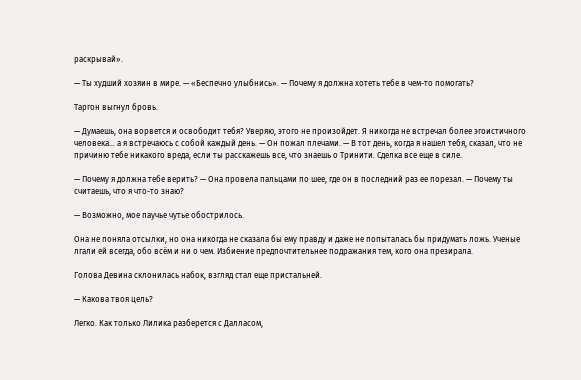раскрывай».

— Ты худший хозяин в мире. — «Беспечно улыбнись». — Почему я должна хотеть тебе в чем-то помогать?

Таргон выгнул бровь.

— Думаешь, она ворвется и освободит тебя? Уверяю, этого не произойдет. Я никогда не встречал более эгоистичного человека… а я встречаюсь с собой каждый день. — Он пожал плечами. — В тот день, когда я нашел тебя, сказал, что не причиню тебе никакого вреда, если ты расскажешь все, что знаешь о Тринити. Сделка все еще в силе.

— Почему я должна тебе верить? — Она провела пальцами по шее, где он в последний раз ее порезал. — Почему ты считаешь, что я что-то знаю?

— Возможно, мое паучье чутье обострилось.

Она не поняла отсылки, но она никогда не сказала бы ему правду и даже не попыталась бы придумать ложь. Ученые лгали ей всегда, обо всём и ни о чем. Избиение предпочтительнее подражания тем, кого она презирала.

Голова Девина склонилась набок, взгляд стал еще пристальней.

— Какова твоя цель?

Легко. Как только Лилика разберется с Далласом,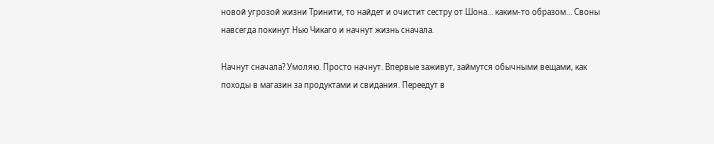новой угрозой жизни Тринити, то найдет и очистит сестру от Шона… каким-то образом… Своны навсегда покинут Нью Чикаго и начнут жизнь сначала.

Начнут сначала? Умоляю. Просто начнут. Впервые заживут, займутся обычными вещами, как походы в магазин за продуктами и свидания. Переедут в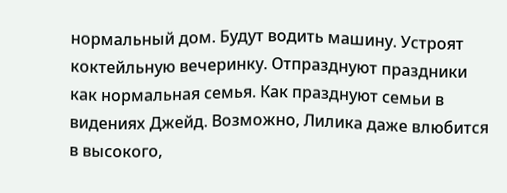нормальный дом. Будут водить машину. Устроят коктейльную вечеринку. Отпразднуют праздники как нормальная семья. Как празднуют семьи в видениях Джейд. Возможно, Лилика даже влюбится в высокого,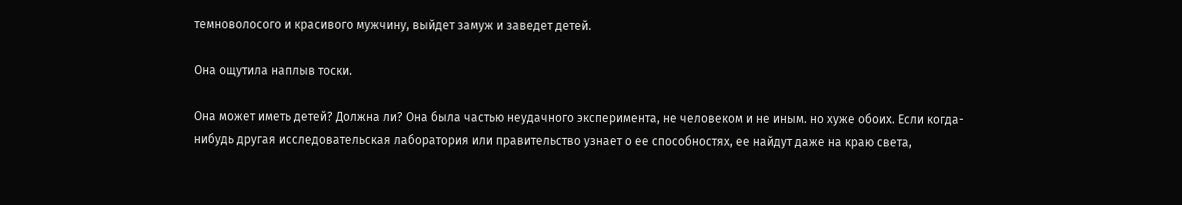темноволосого и красивого мужчину, выйдет замуж и заведет детей.

Она ощутила наплыв тоски.

Она может иметь детей? Должна ли? Она была частью неудачного эксперимента, не человеком и не иным. но хуже обоих. Если когда-нибудь другая исследовательская лаборатория или правительство узнает о ее способностях, ее найдут даже на краю света,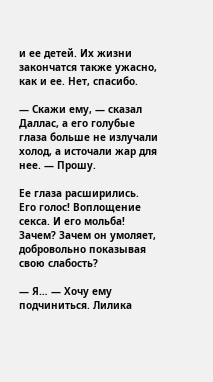и ее детей. Их жизни закончатся также ужасно, как и ее. Нет, спасибо.

— Скажи ему, — сказал Даллас, а его голубые глаза больше не излучали холод, а источали жар для нее. — Прошу.

Ее глаза расширились. Его голос! Воплощение секса. И его мольба! Зачем? Зачем он умоляет, добровольно показывая свою слабость?

— Я… — Хочу ему подчиниться. Лилика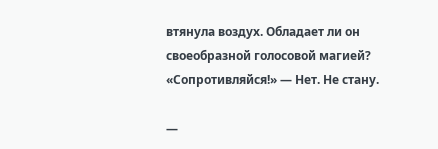втянула воздух. Обладает ли он своеобразной голосовой магией? «Сопротивляйся!» — Нет. Не стану.

—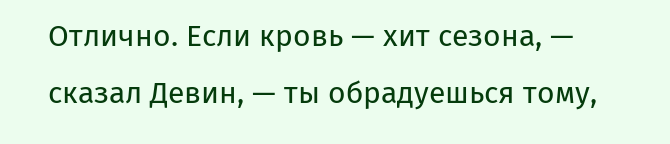Отлично. Если кровь — хит сезона, — сказал Девин, — ты обрадуешься тому,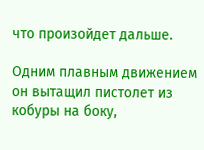что произойдет дальше.

Одним плавным движением он вытащил пистолет из кобуры на боку,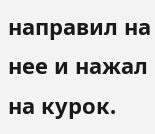направил на нее и нажал на курок.